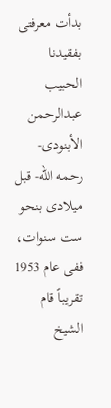بدأت معرفتى بفقيدنا الحبيب عبدالرحمن الأبنودى- رحمه الله- قبل ميلادى بنحو ست سنوات، ففى عام 1953 تقريباً قام الشيخ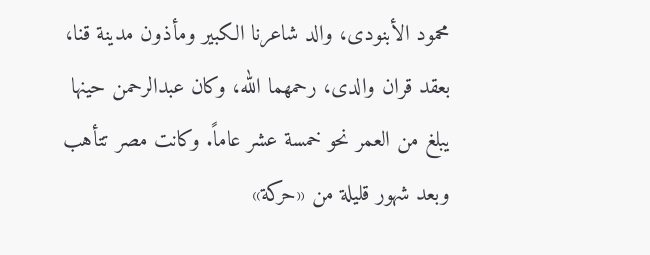محمود الأبنودى، والد شاعرنا الكبير ومأذون مدينة قنا، بعقد قران والدى، رحمهما الله، وكان عبدالرحمن حينها يبلغ من العمر نحو خمسة عشر عاماً. وكانت مصر تتأهب وبعد شهور قليلة من «حركة»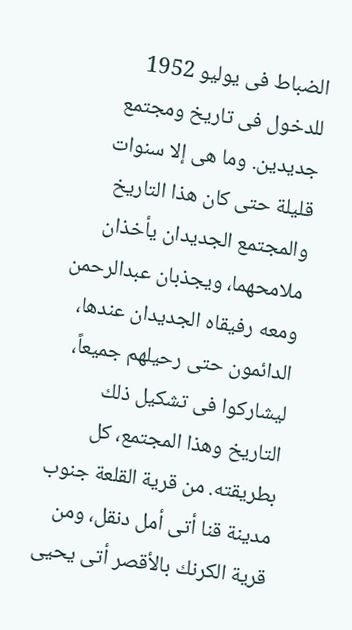الضباط فى يوليو 1952 للدخول فى تاريخ ومجتمع جديدين. وما هى إلا سنوات قليلة حتى كان هذا التاريخ والمجتمع الجديدان يأخذان ملامحهما، ويجذبان عبدالرحمن ومعه رفيقاه الجديدان عندها، الدائمون حتى رحيلهم جميعاً، ليشاركوا فى تشكيل ذلك التاريخ وهذا المجتمع، كل بطريقته. من قرية القلعة جنوب مدينة قنا أتى أمل دنقل، ومن قرية الكرنك بالأقصر أتى يحيى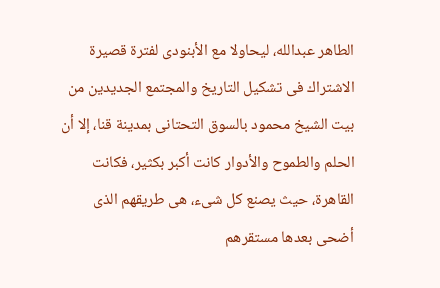الطاهر عبدالله، ليحاولا مع الأبنودى لفترة قصيرة الاشتراك فى تشكيل التاريخ والمجتمع الجديدين من بيت الشيخ محمود بالسوق التحتانى بمدينة قنا، إلا أن الحلم والطموح والأدوار كانت أكبر بكثير، فكانت القاهرة، حيث يصنع كل شىء، هى طريقهم الذى أضحى بعدها مستقرهم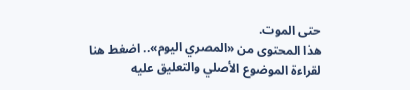حتى الموت.
هذا المحتوى من «المصري اليوم».. اضغط هنا لقراءة الموضوع الأصلي والتعليق عليه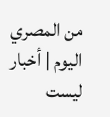من المصري اليوم | أخبار
ليست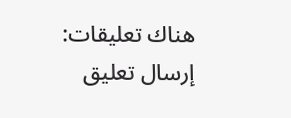هناك تعليقات:
إرسال تعليق